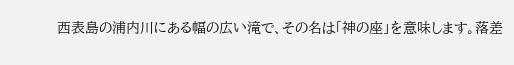西表島の浦内川にある幅の広い滝で、その名は「神の座」を意味します。落差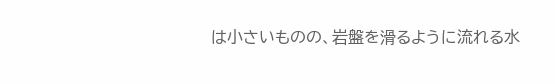は小さいものの、岩盤を滑るように流れる水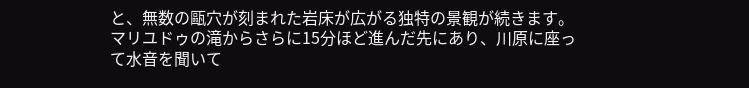と、無数の甌穴が刻まれた岩床が広がる独特の景観が続きます。マリユドゥの滝からさらに15分ほど進んだ先にあり、川原に座って水音を聞いて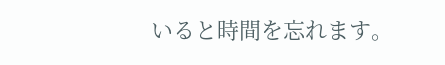いると時間を忘れます。